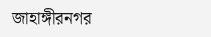জাহাঙ্গীরনগর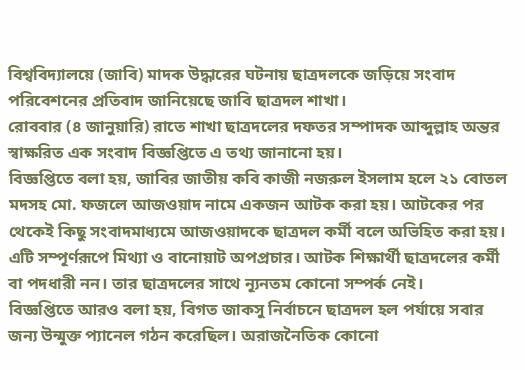বিশ্ববিদ্যালয়ে (জাবি) মাদক উদ্ধারের ঘটনায় ছাত্রদলকে জড়িয়ে সংবাদ পরিবেশনের প্রতিবাদ জানিয়েছে জাবি ছাত্রদল শাখা।
রোববার (৪ জানুয়ারি) রাতে শাখা ছাত্রদলের দফতর সম্পাদক আব্দুল্লাহ অন্তর স্বাক্ষরিত এক সংবাদ বিজ্ঞপ্তিতে এ তথ্য জানানো হয়।
বিজ্ঞপ্তিতে বলা হয়, জাবির জাতীয় কবি কাজী নজরুল ইসলাম হলে ২১ বোতল মদসহ মো. ফজলে আজওয়াদ নামে একজন আটক করা হয়। আটকের পর থেকেই কিছু সংবাদমাধ্যমে আজওয়াদকে ছাত্রদল কর্মী বলে অভিহিত করা হয়। এটি সম্পূর্ণরূপে মিথ্যা ও বানোয়াট অপপ্রচার। আটক শিক্ষার্থী ছাত্রদলের কর্মী বা পদধারী নন। তার ছাত্রদলের সাথে ন্যূনতম কোনো সম্পর্ক নেই।
বিজ্ঞপ্তিতে আরও বলা হয়, বিগত জাকসু নির্বাচনে ছাত্রদল হল পর্যায়ে সবার জন্য উন্মুক্ত প্যানেল গঠন করেছিল। অরাজনৈতিক কোনো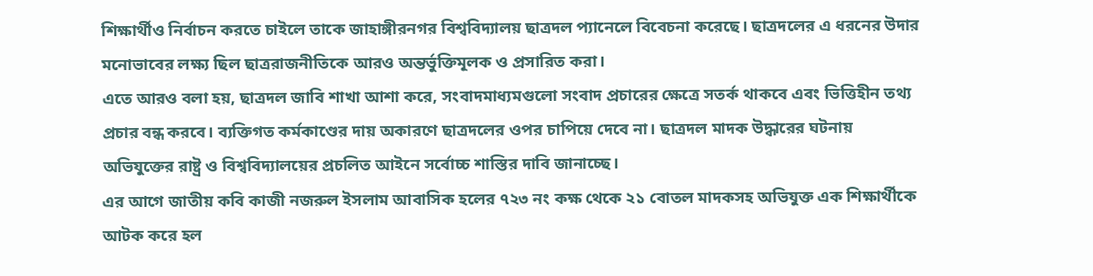শিক্ষার্থীও নির্বাচন করতে চাইলে তাকে জাহাঙ্গীরনগর বিশ্ববিদ্যালয় ছাত্রদল প্যানেলে বিবেচনা করেছে। ছাত্রদলের এ ধরনের উদার মনোভাবের লক্ষ্য ছিল ছাত্ররাজনীতিকে আরও অন্তর্ভুক্তিমূলক ও প্রসারিত করা।
এতে আরও বলা হয়, ছাত্রদল জাবি শাখা আশা করে, সংবাদমাধ্যমগুলো সংবাদ প্রচারের ক্ষেত্রে সতর্ক থাকবে এবং ভিত্তিহীন তথ্য প্রচার বন্ধ করবে। ব্যক্তিগত কর্মকাণ্ডের দায় অকারণে ছাত্রদলের ওপর চাপিয়ে দেবে না। ছাত্রদল মাদক উদ্ধারের ঘটনায় অভিযুক্তের রাষ্ট্র ও বিশ্ববিদ্যালয়ের প্রচলিত আইনে সর্বোচ্চ শাস্তির দাবি জানাচ্ছে।
এর আগে জাতীয় কবি কাজী নজরুল ইসলাম আবাসিক হলের ৭২৩ নং কক্ষ থেকে ২১ বোতল মাদকসহ অভিযুক্ত এক শিক্ষার্থীকে আটক করে হল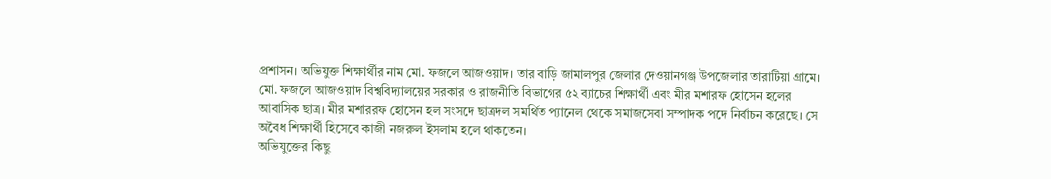প্রশাসন। অভিযুক্ত শিক্ষার্থীর নাম মো. ফজলে আজওয়াদ। তার বাড়ি জামালপুর জেলার দেওয়ানগঞ্জ উপজেলার তারাটিয়া গ্রামে।
মো. ফজলে আজওয়াদ বিশ্ববিদ্যালয়ের সরকার ও রাজনীতি বিভাগের ৫২ ব্যাচের শিক্ষার্থী এবং মীর মশারফ হোসেন হলের আবাসিক ছাত্র। মীর মশাররফ হোসেন হল সংসদে ছাত্রদল সমর্থিত প্যানেল থেকে সমাজসেবা সম্পাদক পদে নির্বাচন করেছে। সে অবৈধ শিক্ষার্থী হিসেবে কাজী নজরুল ইসলাম হলে থাকতেন।
অভিযুক্তের কিছু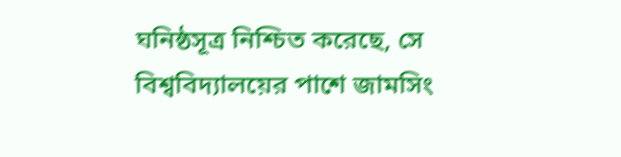ঘনিষ্ঠসূত্র নিশ্চিত করেছে, সে বিশ্ববিদ্যালয়ের পাশে জামসিং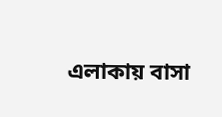এলাকায় বাসা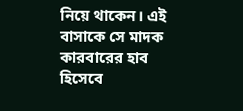নিয়ে থাকেন। এই বাসাকে সে মাদক কারবারের হাব হিসেবে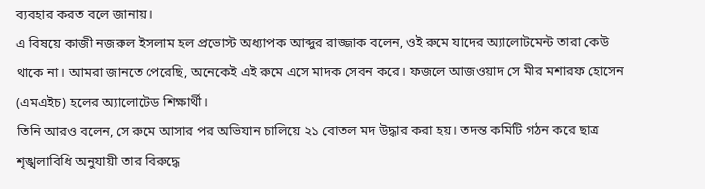ব্যবহার করত বলে জানায়।
এ বিষয়ে কাজী নজরুল ইসলাম হল প্রভোস্ট অধ্যাপক আব্দুর রাজ্জাক বলেন, ওই রুমে যাদের অ্যালোটমেন্ট তারা কেউ থাকে না। আমরা জানতে পেরেছি, অনেকেই এই রুমে এসে মাদক সেবন করে। ফজলে আজওয়াদ সে মীর মশারফ হোসেন (এমএইচ) হলের অ্যালোটেড শিক্ষার্থী।
তিনি আরও বলেন, সে রুমে আসার পর অভিযান চালিয়ে ২১ বোতল মদ উদ্ধার করা হয়। তদন্ত কমিটি গঠন করে ছাত্র শৃঙ্খলাবিধি অনুযায়ী তার বিরুদ্ধে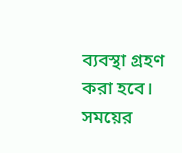ব্যবস্থা গ্রহণ করা হবে।
সময়ের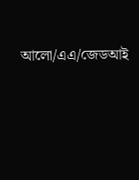আলো/এএ/জেডআই